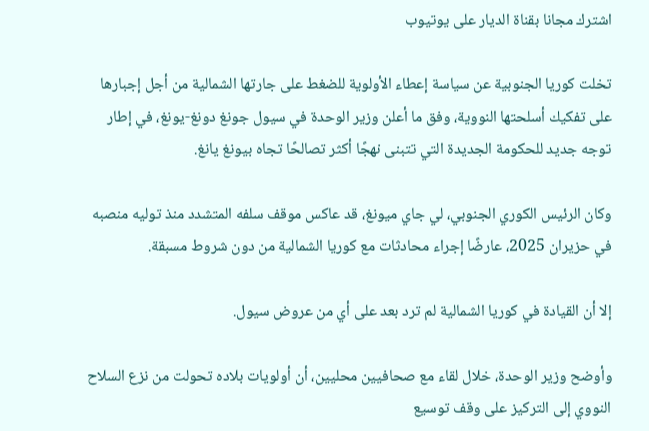اشترك مجانا بقناة الديار على يوتيوب

تخلت كوريا الجنوبية عن سياسة إعطاء الأولوية للضغط على جارتها الشمالية من أجل إجبارها على تفكيك أسلحتها النووية، وفق ما أعلن وزير الوحدة في سيول جونغ دونغ-يونغ، في إطار توجه جديد للحكومة الجديدة التي تتبنى نهجًا أكثر تصالحًا تجاه بيونغ يانغ.

وكان الرئيس الكوري الجنوبي، لي جاي ميونغ، قد عاكس موقف سلفه المتشدد منذ توليه منصبه في حزيران 2025، عارضًا إجراء محادثات مع كوريا الشمالية من دون شروط مسبقة.

إلا أن القيادة في كوريا الشمالية لم ترد بعد على أي من عروض سيول.

وأوضح وزير الوحدة، خلال لقاء مع صحافيين محليين، أن أولويات بلاده تحولت من نزع السلاح النووي إلى التركيز على وقف توسيع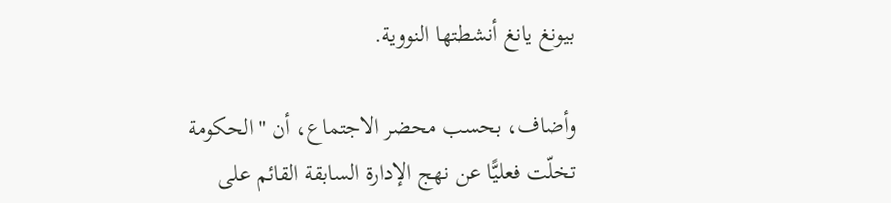بيونغ يانغ أنشطتها النووية.

وأضاف، بحسب محضر الاجتماع، أن "الحكومة تخلّت فعليًّا عن نهج الإدارة السابقة القائم على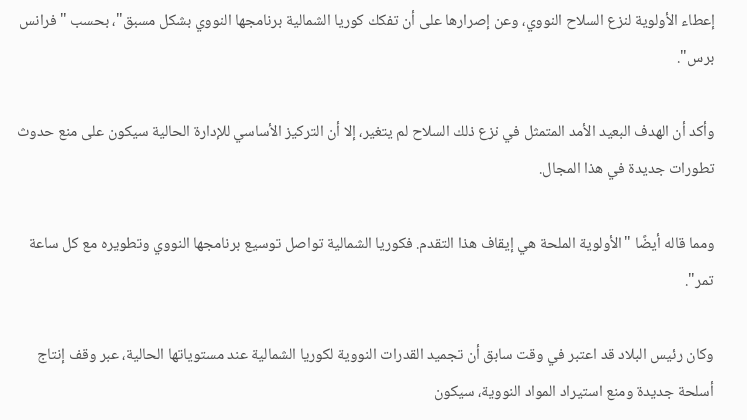إعطاء الأولوية لنزع السلاح النووي، وعن إصرارها على أن تفكك كوريا الشمالية برنامجها النووي بشكل مسبق"، بحسب "فرانس برس".

وأكد أن الهدف البعيد الأمد المتمثل في نزع ذلك السلاح لم يتغير، إلا أن التركيز الأساسي للإدارة الحالية سيكون على منع حدوث تطورات جديدة في هذا المجال.

ومما قاله أيضًا "الأولوية الملحة هي إيقاف هذا التقدم. فكوريا الشمالية تواصل توسيع برنامجها النووي وتطويره مع كل ساعة تمر".

وكان رئيس البلاد قد اعتبر في وقت سابق أن تجميد القدرات النووية لكوريا الشمالية عند مستوياتها الحالية، عبر وقف إنتاج أسلحة جديدة ومنع استيراد المواد النووية، سيكون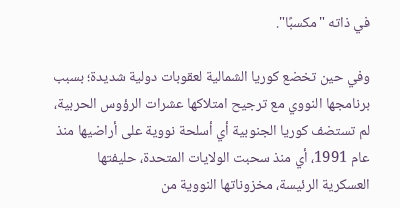في ذاته "مكسبًا".

وفي حين تخضع كوريا الشمالية لعقوبات دولية شديدة؛ بسبب برنامجها النووي مع ترجيح امتلاكها عشرات الرؤوس الحربية، لم تستضف كوريا الجنوبية أي أسلحة نووية على أراضيها منذ عام 1991، أي منذ سحبت الولايات المتحدة، حليفتها العسكرية الرئيسة، مخزوناتها النووية من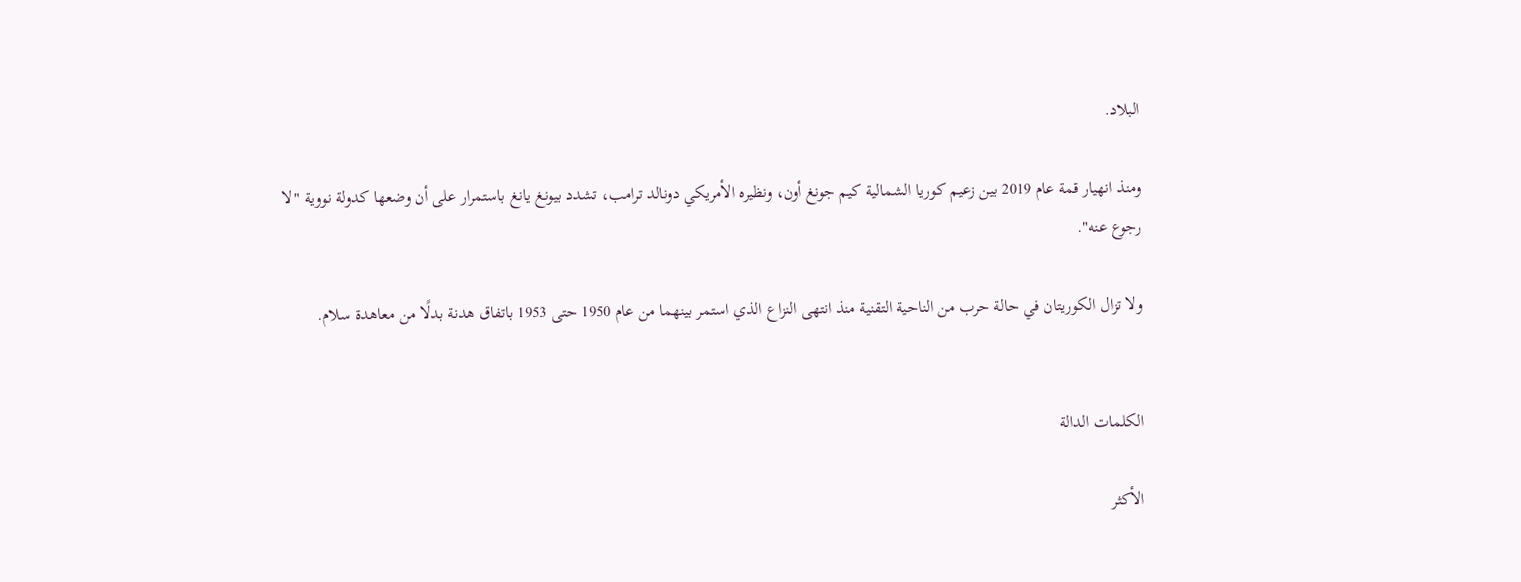البلاد.

ومنذ انهيار قمة عام 2019 بين زعيم كوريا الشمالية كيم جونغ أون، ونظيره الأمريكي دونالد ترامب، تشدد بيونغ يانغ باستمرار على أن وضعها كدولة نووية "لا رجوع عنه".

ولا تزال الكوريتان في حالة حرب من الناحية التقنية منذ انتهى النزاع الذي استمر بينهما من عام 1950 حتى 1953 باتفاق هدنة بدلًا من معاهدة سلام.


الكلمات الدالة

الأكثر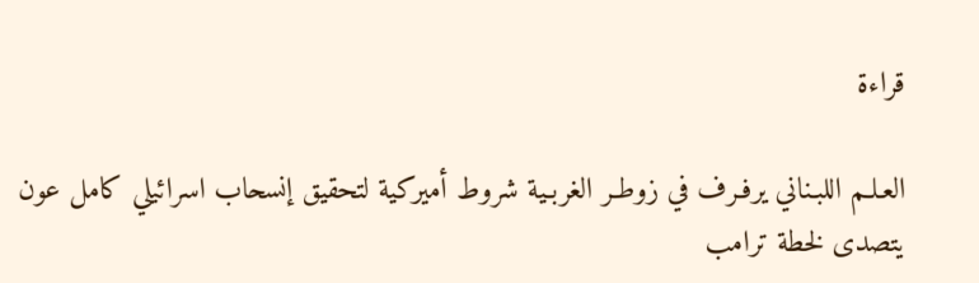قراءة

العـلـم اللبـناني يرفـرف في زوطـر الغربـية شروط أميركية لتحقيق إنسحاب اسرائيلي كامل عون يتصدى لخطة ترامب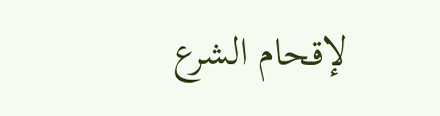لإقحام الشرع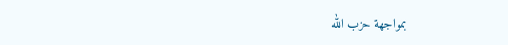بمواجهة حزب الله